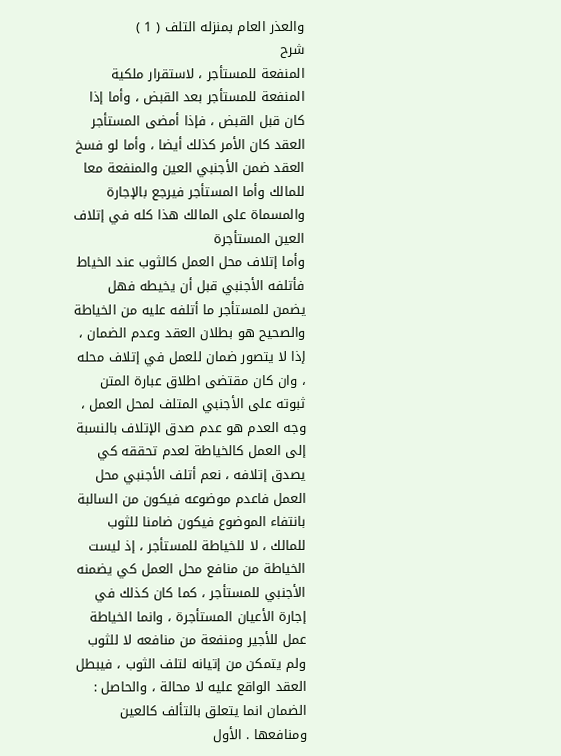والعذر العام بمنزله التلف ( 1 )
شرح
المنفعة للمستأجر ، لاستقرار ملكية المنفعة للمستأجر بعد القبض ، وأما إذا كان قبل القبض ، فإذا أمضى المستأجر العقد كان الأمر كذلك أيضا ، وأما لو فسخ العقد ضمن الأجنبي العين والمنفعة معا للمالك وأما المستأجر فيرجع بالإجارة والمسماة على المالك هذا كله في إتلاف العين المستأجرة
وأما إتلاف محل العمل كالثوب عند الخياط فأتلفه الأجنبي قبل أن يخيطه فهل يضمن للمستأجر ما أتلفه عليه من الخياطة والصحيح هو بطلان العقد وعدم الضمان ، إذا لا يتصور ضمان للعمل في إتلاف محله ، وان كان مقتضى اطلاق عبارة المتن ثبوته على الأجنبي المتلف لمحل العمل ، وجه العدم هو عدم صدق الإتلاف بالنسبة إلى العمل كالخياطة لعدم تحققه كي يصدق إتلافه ، نعم أتلف الأجنبي محل العمل فاعدم موضوعه فيكون من السالبة بانتفاء الموضوع فيكون ضامنا للثوب للمالك ، لا للخياطة للمستأجر ، إذ ليست الخياطة من منافع محل العمل كي يضمنه الأجنبي للمستأجر ، كما كان كذلك في إجارة الأعيان المستأجرة ، وانما الخياطة عمل للأجير ومنفعة من منافعه لا للثوب ولم يتمكن من إتيانه لتلف الثوب ، فيبطل العقد الواقع عليه لا محالة ، والحاصل : الضمان انما يتعلق بالتألف كالعين ومنافعها . الأول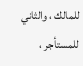للمالك ، والثاني للمستأجر ،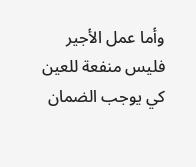وأما عمل الأجير فليس منفعة للعين كي يوجب الضمان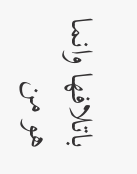باتلافها وانما هو من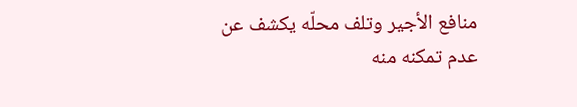منافع الأجير وتلف محلّه يكشف عن عدم تمكنه منه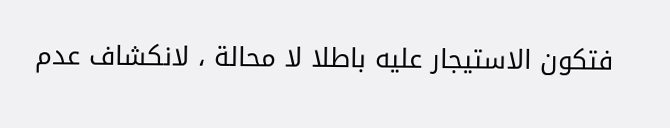فتكون الاستيجار عليه باطلا لا محالة ، لانكشاف عدم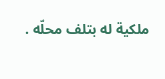ملكية له بتلف محلّه .